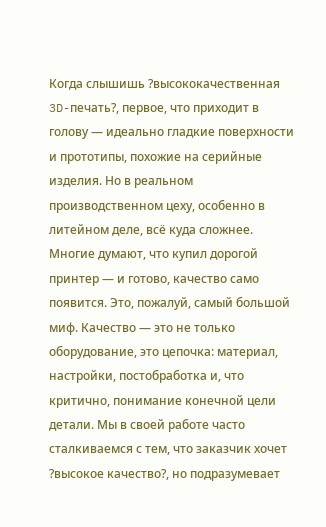Когда слышишь ?высококачественная 3D-печать?, первое, что приходит в голову — идеально гладкие поверхности и прототипы, похожие на серийные изделия. Но в реальном производственном цеху, особенно в литейном деле, всё куда сложнее. Многие думают, что купил дорогой принтер — и готово, качество само появится. Это, пожалуй, самый большой миф. Качество — это не только оборудование, это цепочка: материал, настройки, постобработка и, что критично, понимание конечной цели детали. Мы в своей работе часто сталкиваемся с тем, что заказчик хочет ?высокое качество?, но подразумевает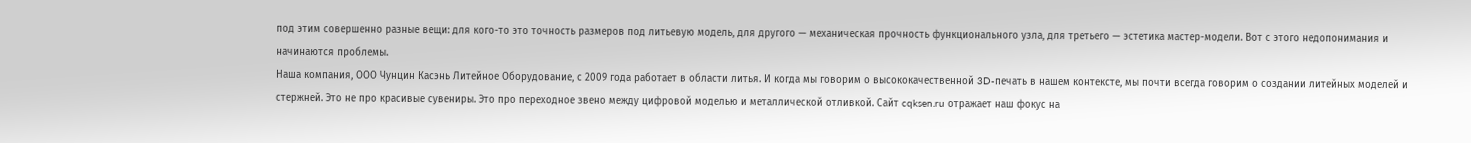под этим совершенно разные вещи: для кого-то это точность размеров под литьевую модель, для другого — механическая прочность функционального узла, для третьего — эстетика мастер-модели. Вот с этого недопонимания и начинаются проблемы.
Наша компания, ООО Чунцин Касэнь Литейное Оборудование, с 2009 года работает в области литья. И когда мы говорим о высококачественной 3D-печать в нашем контексте, мы почти всегда говорим о создании литейных моделей и стержней. Это не про красивые сувениры. Это про переходное звено между цифровой моделью и металлической отливкой. Сайт cqksen.ru отражает наш фокус на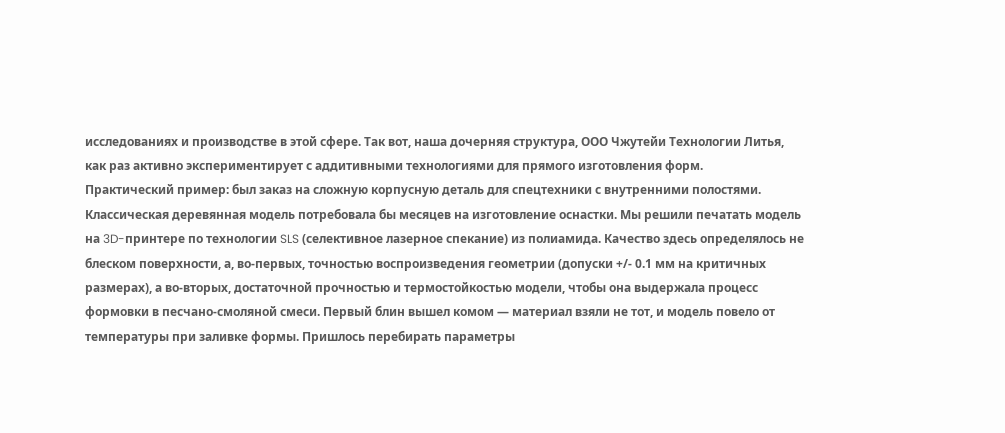исследованиях и производстве в этой сфере. Так вот, наша дочерняя структура, ООО Чжутейи Технологии Литья, как раз активно экспериментирует с аддитивными технологиями для прямого изготовления форм.
Практический пример: был заказ на сложную корпусную деталь для спецтехники с внутренними полостями. Классическая деревянная модель потребовала бы месяцев на изготовление оснастки. Мы решили печатать модель на 3D-принтере по технологии SLS (селективное лазерное спекание) из полиамида. Качество здесь определялось не блеском поверхности, а, во-первых, точностью воспроизведения геометрии (допуски +/- 0.1 мм на критичных размерах), а во-вторых, достаточной прочностью и термостойкостью модели, чтобы она выдержала процесс формовки в песчано-смоляной смеси. Первый блин вышел комом — материал взяли не тот, и модель повело от температуры при заливке формы. Пришлось перебирать параметры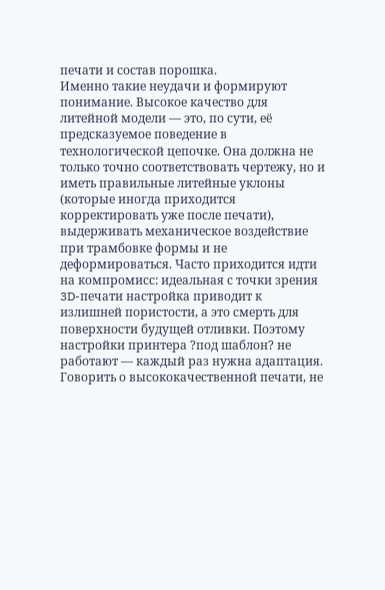печати и состав порошка.
Именно такие неудачи и формируют понимание. Высокое качество для литейной модели — это, по сути, её предсказуемое поведение в технологической цепочке. Она должна не только точно соответствовать чертежу, но и иметь правильные литейные уклоны (которые иногда приходится корректировать уже после печати), выдерживать механическое воздействие при трамбовке формы и не деформироваться. Часто приходится идти на компромисс: идеальная с точки зрения 3D-печати настройка приводит к излишней пористости, а это смерть для поверхности будущей отливки. Поэтому настройки принтера ?под шаблон? не работают — каждый раз нужна адаптация.
Говорить о высококачественной печати, не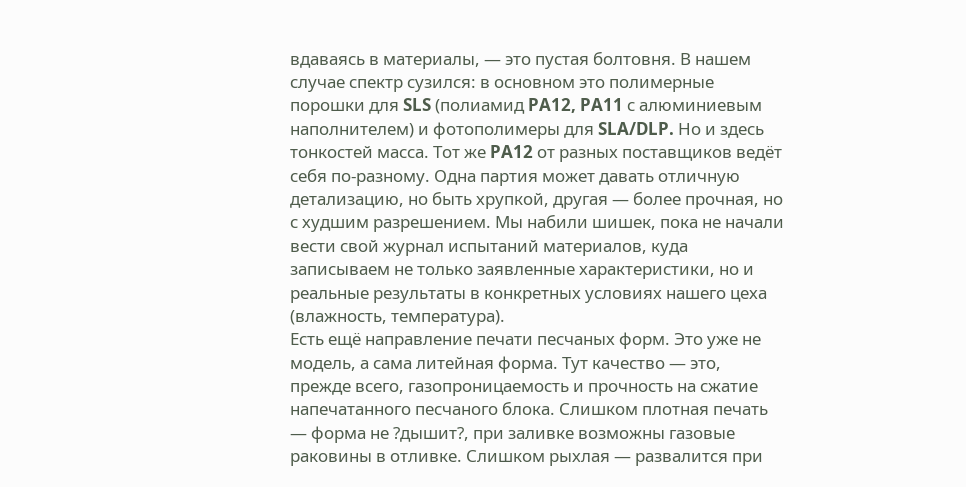вдаваясь в материалы, — это пустая болтовня. В нашем случае спектр сузился: в основном это полимерные порошки для SLS (полиамид PA12, PA11 с алюминиевым наполнителем) и фотополимеры для SLA/DLP. Но и здесь тонкостей масса. Тот же PA12 от разных поставщиков ведёт себя по-разному. Одна партия может давать отличную детализацию, но быть хрупкой, другая — более прочная, но с худшим разрешением. Мы набили шишек, пока не начали вести свой журнал испытаний материалов, куда записываем не только заявленные характеристики, но и реальные результаты в конкретных условиях нашего цеха (влажность, температура).
Есть ещё направление печати песчаных форм. Это уже не модель, а сама литейная форма. Тут качество — это, прежде всего, газопроницаемость и прочность на сжатие напечатанного песчаного блока. Слишком плотная печать — форма не ?дышит?, при заливке возможны газовые раковины в отливке. Слишком рыхлая — развалится при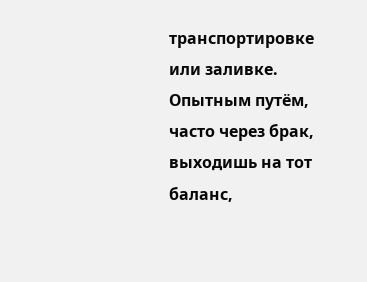транспортировке или заливке. Опытным путём, часто через брак, выходишь на тот баланс,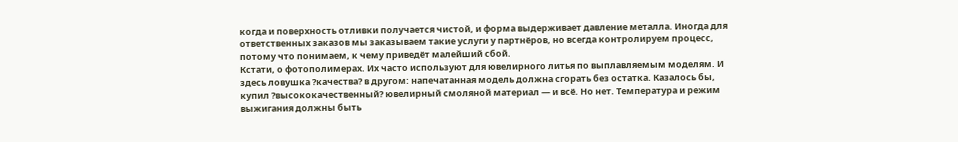когда и поверхность отливки получается чистой, и форма выдерживает давление металла. Иногда для ответственных заказов мы заказываем такие услуги у партнёров, но всегда контролируем процесс, потому что понимаем, к чему приведёт малейший сбой.
Кстати, о фотополимерах. Их часто используют для ювелирного литья по выплавляемым моделям. И здесь ловушка ?качества? в другом: напечатанная модель должна сгорать без остатка. Казалось бы, купил ?высококачественный? ювелирный смоляной материал — и всё. Но нет. Температура и режим выжигания должны быть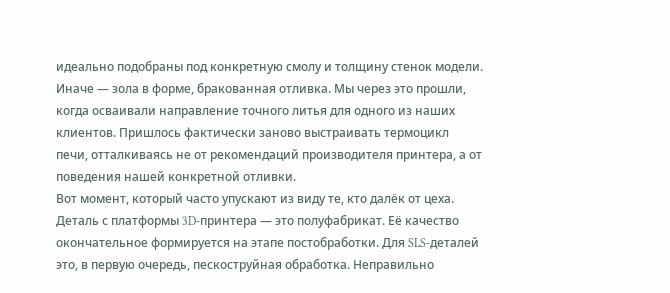идеально подобраны под конкретную смолу и толщину стенок модели. Иначе — зола в форме, бракованная отливка. Мы через это прошли, когда осваивали направление точного литья для одного из наших клиентов. Пришлось фактически заново выстраивать термоцикл печи, отталкиваясь не от рекомендаций производителя принтера, а от поведения нашей конкретной отливки.
Вот момент, который часто упускают из виду те, кто далёк от цеха. Деталь с платформы 3D-принтера — это полуфабрикат. Её качество окончательное формируется на этапе постобработки. Для SLS-деталей это, в первую очередь, пескоструйная обработка. Неправильно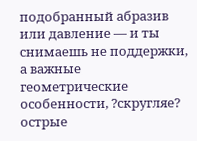подобранный абразив или давление — и ты снимаешь не поддержки, а важные геометрические особенности, ?скругляе? острые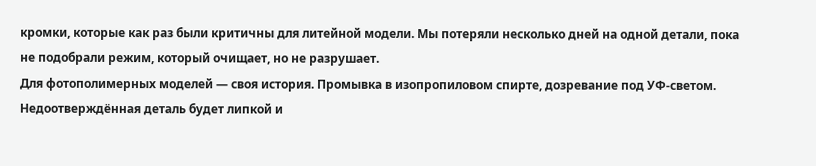кромки, которые как раз были критичны для литейной модели. Мы потеряли несколько дней на одной детали, пока не подобрали режим, который очищает, но не разрушает.
Для фотополимерных моделей — своя история. Промывка в изопропиловом спирте, дозревание под УФ-светом. Недоотверждённая деталь будет липкой и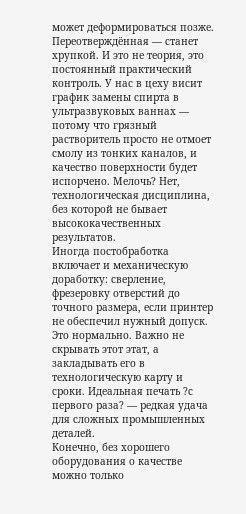может деформироваться позже. Переотверждённая — станет хрупкой. И это не теория, это постоянный практический контроль. У нас в цеху висит график замены спирта в ультразвуковых ваннах — потому что грязный растворитель просто не отмоет смолу из тонких каналов, и качество поверхности будет испорчено. Мелочь? Нет, технологическая дисциплина, без которой не бывает высококачественных результатов.
Иногда постобработка включает и механическую доработку: сверление, фрезеровку отверстий до точного размера, если принтер не обеспечил нужный допуск. Это нормально. Важно не скрывать этот этат, а закладывать его в технологическую карту и сроки. Идеальная печать ?с первого раза? — редкая удача для сложных промышленных деталей.
Конечно, без хорошего оборудования о качестве можно только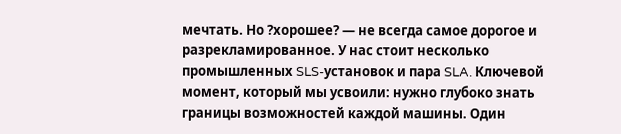мечтать. Но ?хорошее? — не всегда самое дорогое и разрекламированное. У нас стоит несколько промышленных SLS-установок и пара SLA. Ключевой момент, который мы усвоили: нужно глубоко знать границы возможностей каждой машины. Один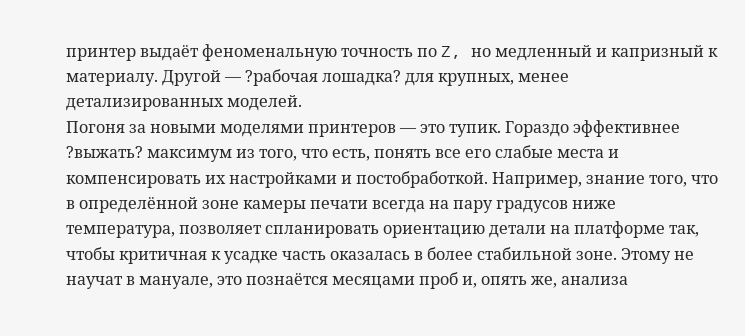принтер выдаёт феноменальную точность по Z, но медленный и капризный к материалу. Другой — ?рабочая лошадка? для крупных, менее детализированных моделей.
Погоня за новыми моделями принтеров — это тупик. Гораздо эффективнее ?выжать? максимум из того, что есть, понять все его слабые места и компенсировать их настройками и постобработкой. Например, знание того, что в определённой зоне камеры печати всегда на пару градусов ниже температура, позволяет спланировать ориентацию детали на платформе так, чтобы критичная к усадке часть оказалась в более стабильной зоне. Этому не научат в мануале, это познаётся месяцами проб и, опять же, анализа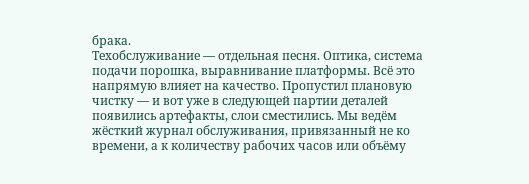брака.
Техобслуживание — отдельная песня. Оптика, система подачи порошка, выравнивание платформы. Всё это напрямую влияет на качество. Пропустил плановую чистку — и вот уже в следующей партии деталей появились артефакты, слои сместились. Мы ведём жёсткий журнал обслуживания, привязанный не ко времени, а к количеству рабочих часов или объёму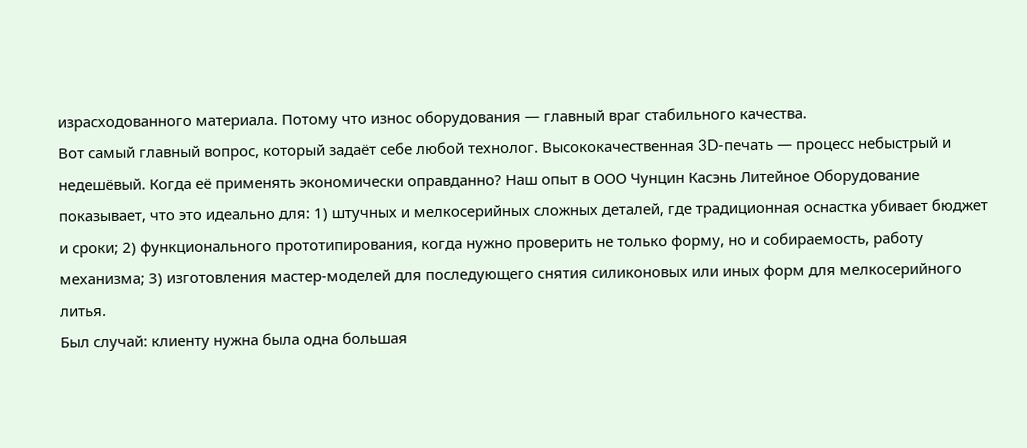израсходованного материала. Потому что износ оборудования — главный враг стабильного качества.
Вот самый главный вопрос, который задаёт себе любой технолог. Высококачественная 3D-печать — процесс небыстрый и недешёвый. Когда её применять экономически оправданно? Наш опыт в ООО Чунцин Касэнь Литейное Оборудование показывает, что это идеально для: 1) штучных и мелкосерийных сложных деталей, где традиционная оснастка убивает бюджет и сроки; 2) функционального прототипирования, когда нужно проверить не только форму, но и собираемость, работу механизма; 3) изготовления мастер-моделей для последующего снятия силиконовых или иных форм для мелкосерийного литья.
Был случай: клиенту нужна была одна большая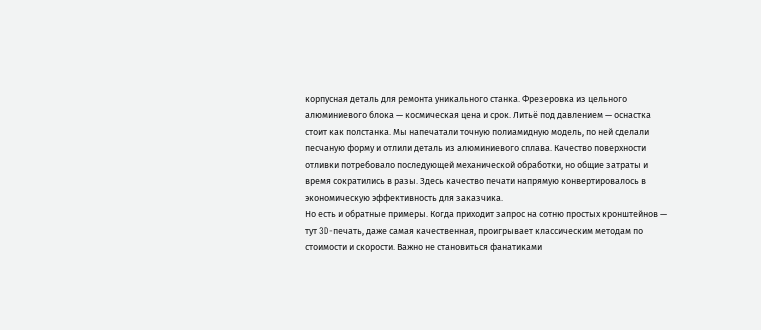корпусная деталь для ремонта уникального станка. Фрезеровка из цельного алюминиевого блока — космическая цена и срок. Литьё под давлением — оснастка стоит как полстанка. Мы напечатали точную полиамидную модель, по ней сделали песчаную форму и отлили деталь из алюминиевого сплава. Качество поверхности отливки потребовало последующей механической обработки, но общие затраты и время сократились в разы. Здесь качество печати напрямую конвертировалось в экономическую эффективность для заказчика.
Но есть и обратные примеры. Когда приходит запрос на сотню простых кронштейнов — тут 3D-печать, даже самая качественная, проигрывает классическим методам по стоимости и скорости. Важно не становиться фанатиками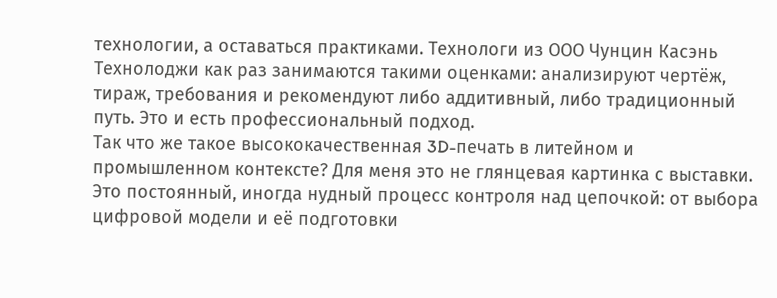технологии, а оставаться практиками. Технологи из ООО Чунцин Касэнь Технолоджи как раз занимаются такими оценками: анализируют чертёж, тираж, требования и рекомендуют либо аддитивный, либо традиционный путь. Это и есть профессиональный подход.
Так что же такое высококачественная 3D-печать в литейном и промышленном контексте? Для меня это не глянцевая картинка с выставки. Это постоянный, иногда нудный процесс контроля над цепочкой: от выбора цифровой модели и её подготовки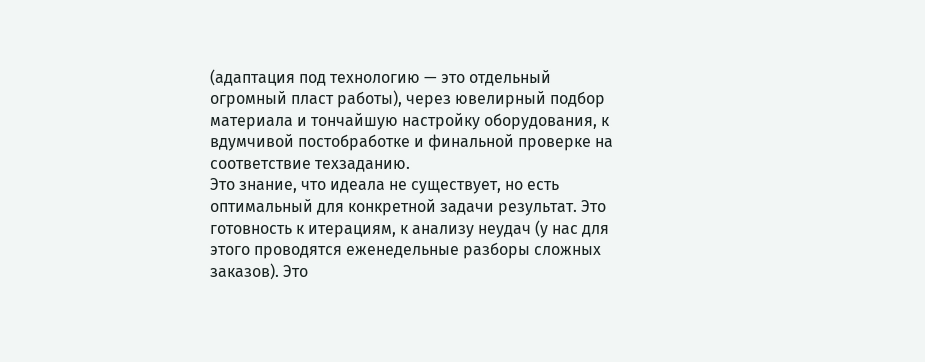(адаптация под технологию — это отдельный огромный пласт работы), через ювелирный подбор материала и тончайшую настройку оборудования, к вдумчивой постобработке и финальной проверке на соответствие техзаданию.
Это знание, что идеала не существует, но есть оптимальный для конкретной задачи результат. Это готовность к итерациям, к анализу неудач (у нас для этого проводятся еженедельные разборы сложных заказов). Это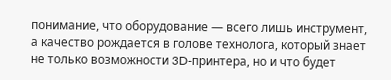понимание, что оборудование — всего лишь инструмент, а качество рождается в голове технолога, который знает не только возможности 3D-принтера, но и что будет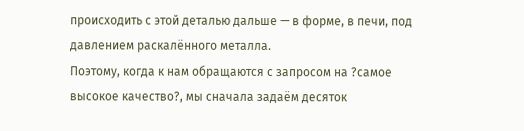происходить с этой деталью дальше — в форме, в печи, под давлением раскалённого металла.
Поэтому, когда к нам обращаются с запросом на ?самое высокое качество?, мы сначала задаём десяток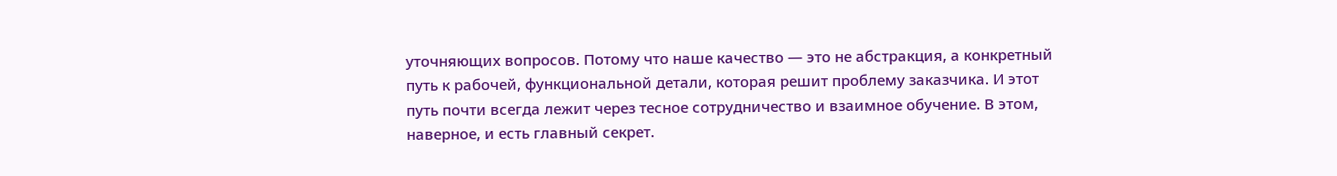уточняющих вопросов. Потому что наше качество — это не абстракция, а конкретный путь к рабочей, функциональной детали, которая решит проблему заказчика. И этот путь почти всегда лежит через тесное сотрудничество и взаимное обучение. В этом, наверное, и есть главный секрет.